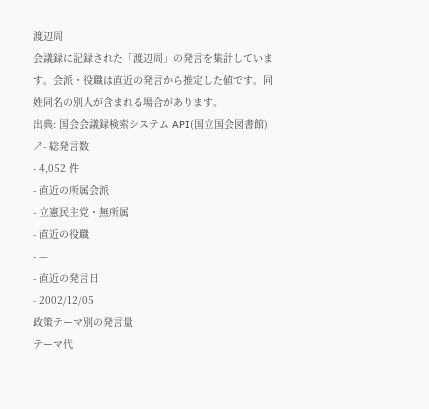渡辺周
会議録に記録された「渡辺周」の発言を集計しています。会派・役職は直近の発言から推定した値です。同姓同名の別人が含まれる場合があります。
出典: 国会会議録検索システム API(国立国会図書館) ↗- 総発言数
- 4,052 件
- 直近の所属会派
- 立憲民主党・無所属
- 直近の役職
- —
- 直近の発言日
- 2002/12/05
政策テーマ別の発言量
テーマ代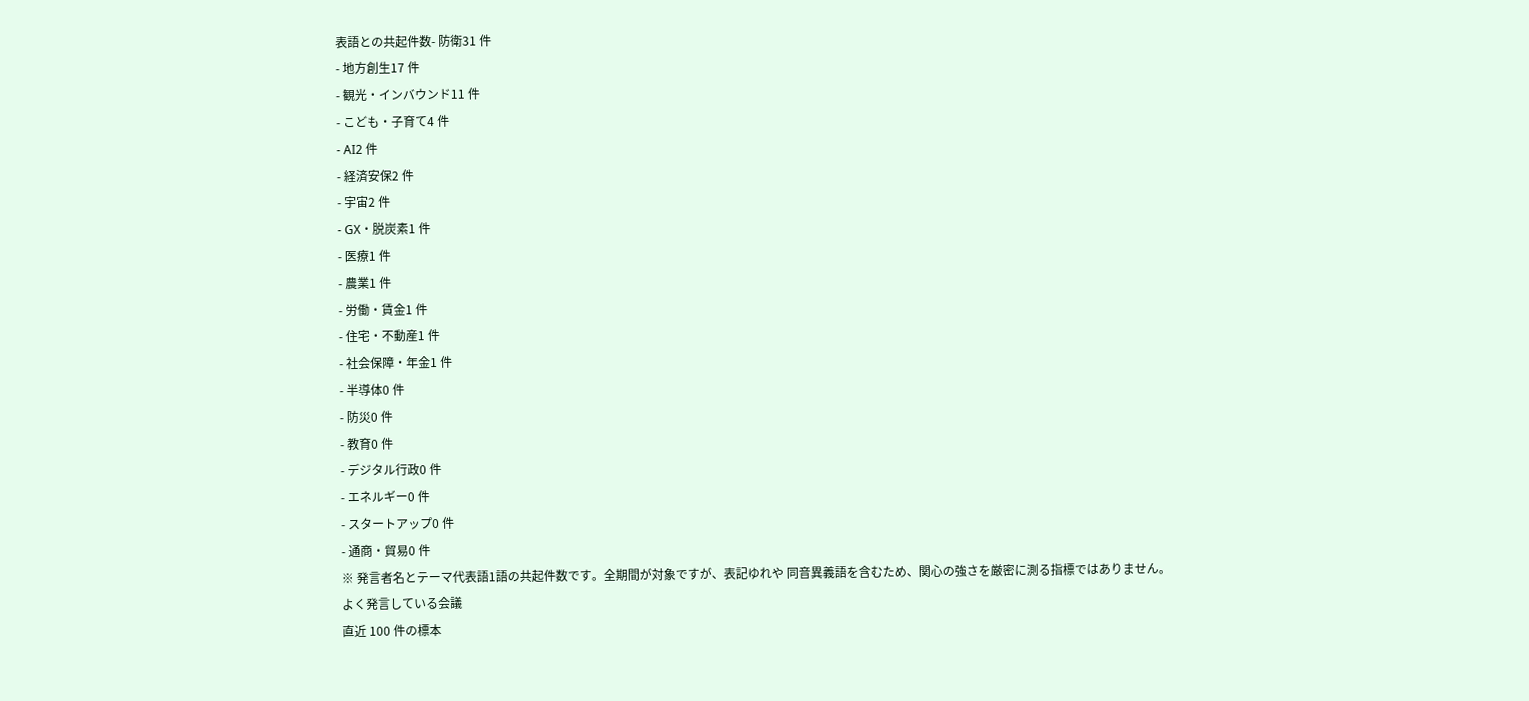表語との共起件数- 防衛31 件
- 地方創生17 件
- 観光・インバウンド11 件
- こども・子育て4 件
- AI2 件
- 経済安保2 件
- 宇宙2 件
- GX・脱炭素1 件
- 医療1 件
- 農業1 件
- 労働・賃金1 件
- 住宅・不動産1 件
- 社会保障・年金1 件
- 半導体0 件
- 防災0 件
- 教育0 件
- デジタル行政0 件
- エネルギー0 件
- スタートアップ0 件
- 通商・貿易0 件
※ 発言者名とテーマ代表語1語の共起件数です。全期間が対象ですが、表記ゆれや 同音異義語を含むため、関心の強さを厳密に測る指標ではありません。
よく発言している会議
直近 100 件の標本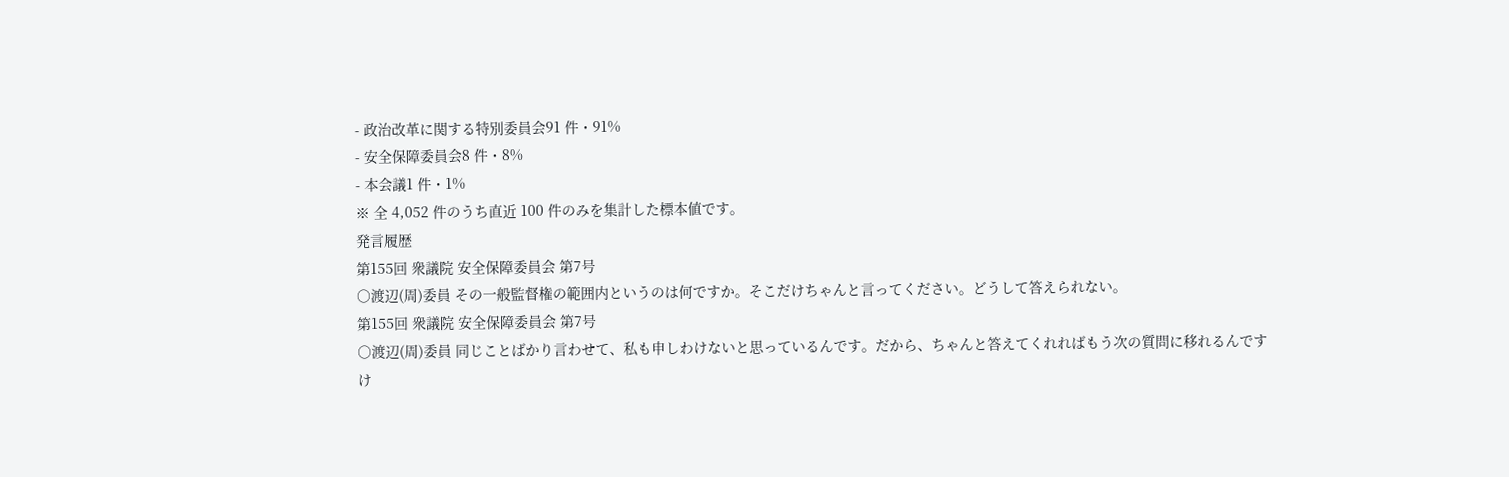- 政治改革に関する特別委員会91 件・91%
- 安全保障委員会8 件・8%
- 本会議1 件・1%
※ 全 4,052 件のうち直近 100 件のみを集計した標本値です。
発言履歴
第155回 衆議院 安全保障委員会 第7号
○渡辺(周)委員 その一般監督権の範囲内というのは何ですか。そこだけちゃんと言ってください。どうして答えられない。
第155回 衆議院 安全保障委員会 第7号
○渡辺(周)委員 同じことばかり言わせて、私も申しわけないと思っているんです。だから、ちゃんと答えてくれればもう次の質問に移れるんですけ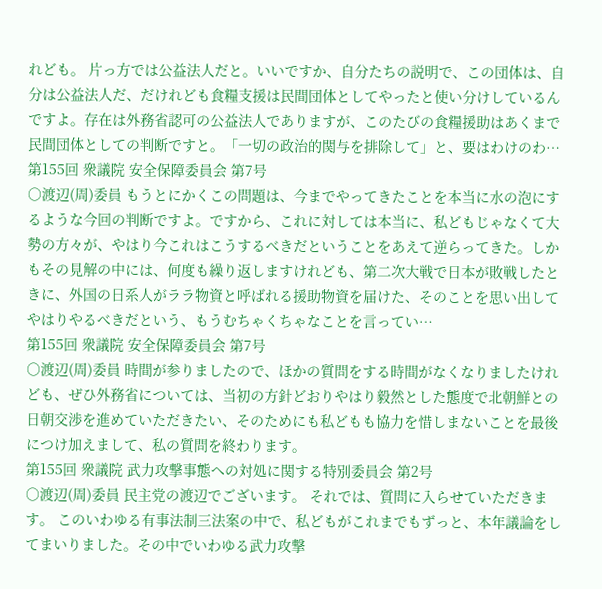れども。 片っ方では公益法人だと。いいですか、自分たちの説明で、この団体は、自分は公益法人だ、だけれども食糧支援は民間団体としてやったと使い分けしているんですよ。存在は外務省認可の公益法人でありますが、このたびの食糧援助はあくまで民間団体としての判断ですと。「一切の政治的関与を排除して」と、要はわけのわ…
第155回 衆議院 安全保障委員会 第7号
○渡辺(周)委員 もうとにかくこの問題は、今までやってきたことを本当に水の泡にするような今回の判断ですよ。ですから、これに対しては本当に、私どもじゃなくて大勢の方々が、やはり今これはこうするべきだということをあえて逆らってきた。しかもその見解の中には、何度も繰り返しますけれども、第二次大戦で日本が敗戦したときに、外国の日系人がララ物資と呼ばれる援助物資を届けた、そのことを思い出してやはりやるべきだという、もうむちゃくちゃなことを言ってい…
第155回 衆議院 安全保障委員会 第7号
○渡辺(周)委員 時間が参りましたので、ほかの質問をする時間がなくなりましたけれども、ぜひ外務省については、当初の方針どおりやはり毅然とした態度で北朝鮮との日朝交渉を進めていただきたい、そのためにも私どもも協力を惜しまないことを最後につけ加えまして、私の質問を終わります。
第155回 衆議院 武力攻撃事態への対処に関する特別委員会 第2号
○渡辺(周)委員 民主党の渡辺でございます。 それでは、質問に入らせていただきます。 このいわゆる有事法制三法案の中で、私どもがこれまでもずっと、本年議論をしてまいりました。その中でいわゆる武力攻撃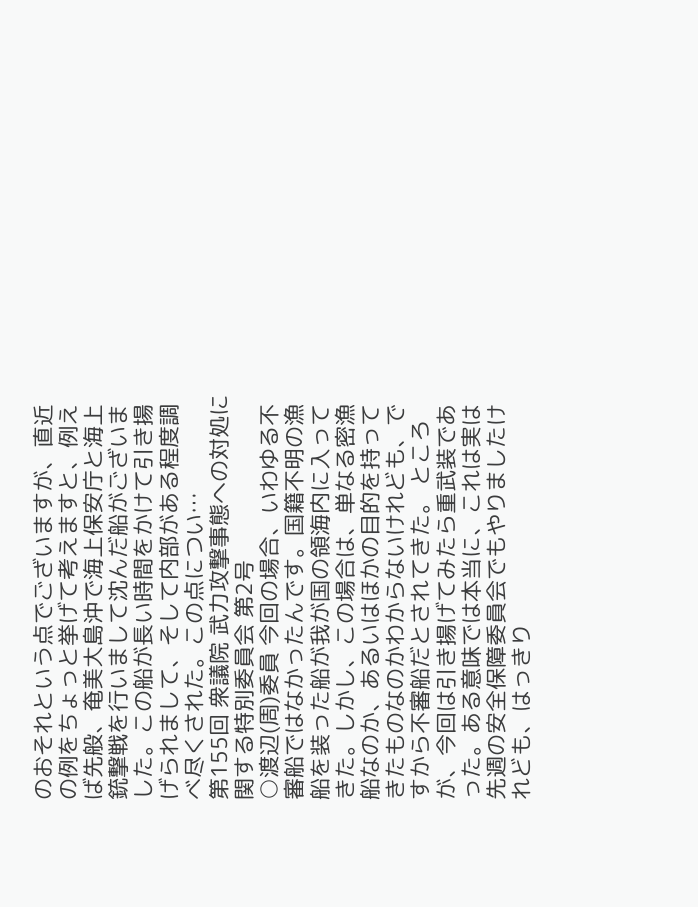のおそれという点でございますが、直近の例をちょっと挙げて考えますと、例えば先般、奄美大島沖で海上保安庁と海上銃撃戦を行いまして沈んだ船がございました。この船が長い時間をかけて引き揚げられまして、そして内部がある程度調べ尽くされた。この点につい…
第155回 衆議院 武力攻撃事態への対処に関する特別委員会 第2号
○渡辺(周)委員 今回の場合、いわゆる不審船ではなかったんです。国籍不明の漁船を装った船が我が国の領海内に入ってきた。しかし、この場合は、単なる密漁船なのか、あるいはほかの目的を持ってきたものなのかわからないけれども、ですから不審船だとされてきた。 ところが、今回は引き揚げてみたら重武装であった。ある意味では本当に、これは実は先週の安全保障委員会でもやりましたけれども、はっきり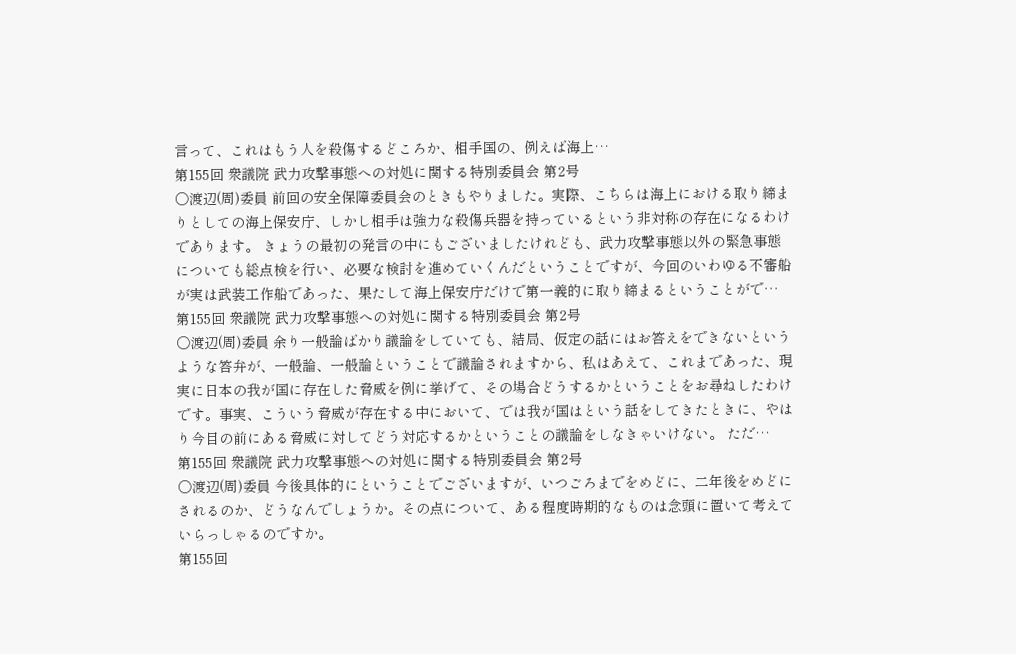言って、これはもう人を殺傷するどころか、相手国の、例えば海上…
第155回 衆議院 武力攻撃事態への対処に関する特別委員会 第2号
○渡辺(周)委員 前回の安全保障委員会のときもやりました。実際、こちらは海上における取り締まりとしての海上保安庁、しかし相手は強力な殺傷兵器を持っているという非対称の存在になるわけであります。 きょうの最初の発言の中にもございましたけれども、武力攻撃事態以外の緊急事態についても総点検を行い、必要な検討を進めていくんだということですが、今回のいわゆる不審船が実は武装工作船であった、果たして海上保安庁だけで第一義的に取り締まるということがで…
第155回 衆議院 武力攻撃事態への対処に関する特別委員会 第2号
○渡辺(周)委員 余り一般論ばかり議論をしていても、結局、仮定の話にはお答えをできないというような答弁が、一般論、一般論ということで議論されますから、私はあえて、これまであった、現実に日本の我が国に存在した脅威を例に挙げて、その場合どうするかということをお尋ねしたわけです。事実、こういう脅威が存在する中において、では我が国はという話をしてきたときに、やはり今目の前にある脅威に対してどう対応するかということの議論をしなきゃいけない。 ただ…
第155回 衆議院 武力攻撃事態への対処に関する特別委員会 第2号
○渡辺(周)委員 今後具体的にということでございますが、いつごろまでをめどに、二年後をめどにされるのか、どうなんでしょうか。その点について、ある程度時期的なものは念頭に置いて考えていらっしゃるのですか。
第155回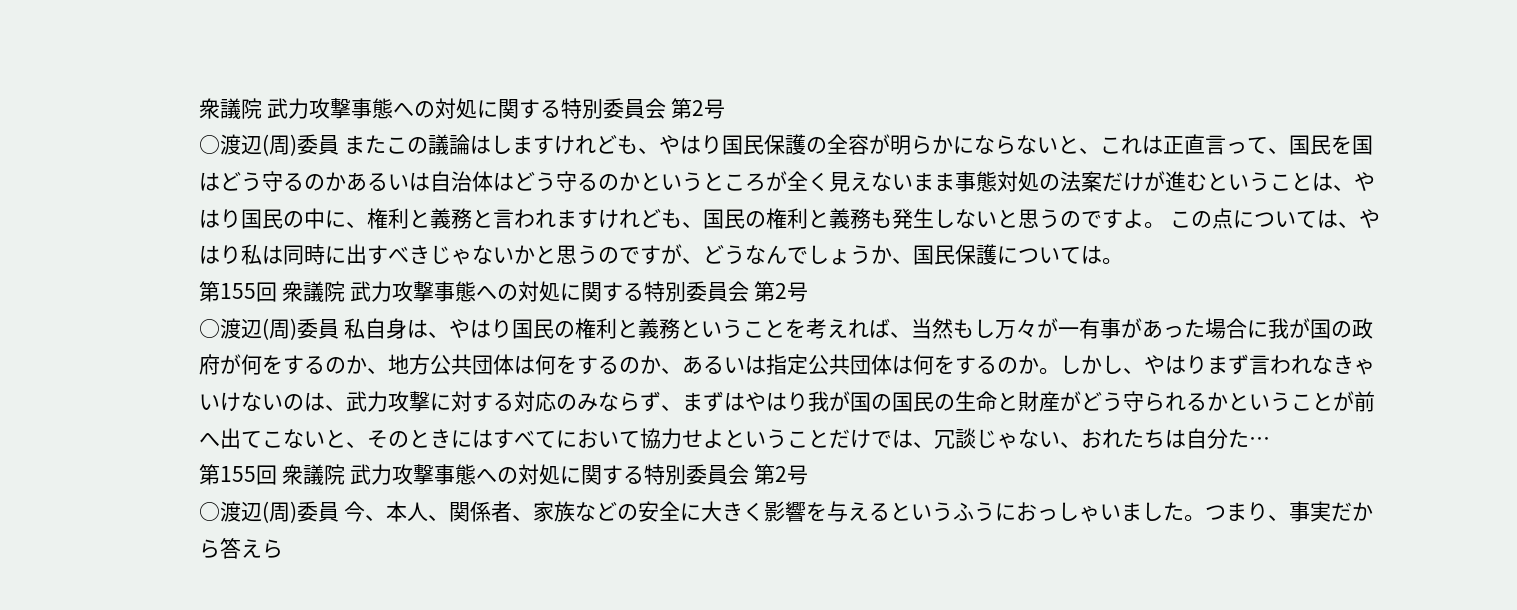衆議院 武力攻撃事態への対処に関する特別委員会 第2号
○渡辺(周)委員 またこの議論はしますけれども、やはり国民保護の全容が明らかにならないと、これは正直言って、国民を国はどう守るのかあるいは自治体はどう守るのかというところが全く見えないまま事態対処の法案だけが進むということは、やはり国民の中に、権利と義務と言われますけれども、国民の権利と義務も発生しないと思うのですよ。 この点については、やはり私は同時に出すべきじゃないかと思うのですが、どうなんでしょうか、国民保護については。
第155回 衆議院 武力攻撃事態への対処に関する特別委員会 第2号
○渡辺(周)委員 私自身は、やはり国民の権利と義務ということを考えれば、当然もし万々が一有事があった場合に我が国の政府が何をするのか、地方公共団体は何をするのか、あるいは指定公共団体は何をするのか。しかし、やはりまず言われなきゃいけないのは、武力攻撃に対する対応のみならず、まずはやはり我が国の国民の生命と財産がどう守られるかということが前へ出てこないと、そのときにはすべてにおいて協力せよということだけでは、冗談じゃない、おれたちは自分た…
第155回 衆議院 武力攻撃事態への対処に関する特別委員会 第2号
○渡辺(周)委員 今、本人、関係者、家族などの安全に大きく影響を与えるというふうにおっしゃいました。つまり、事実だから答えら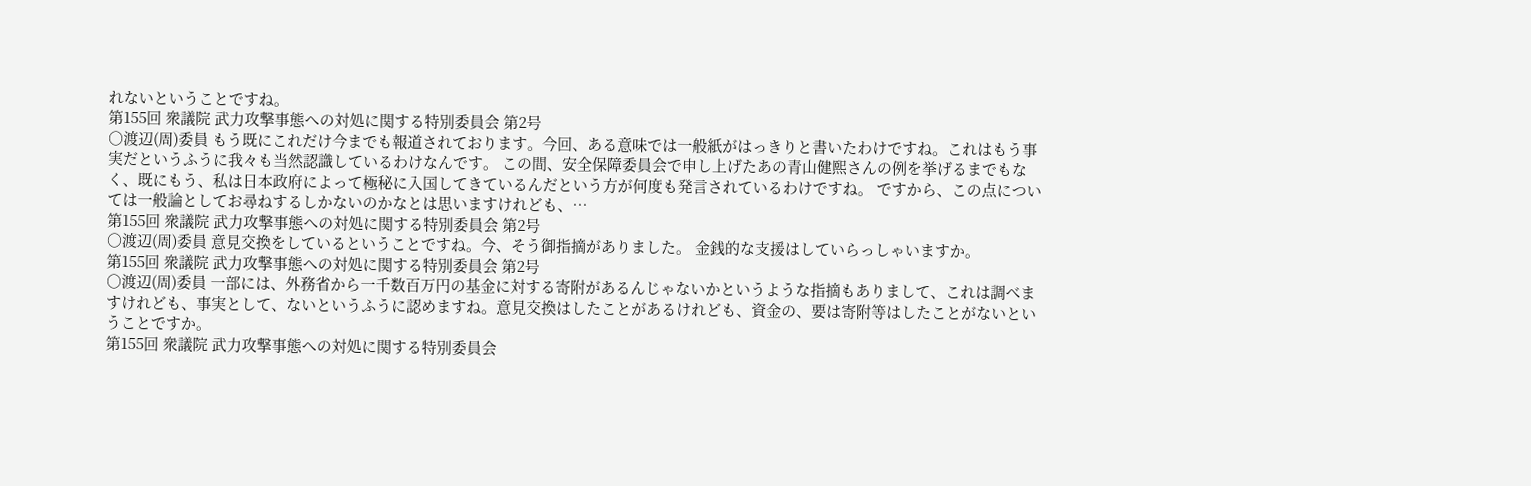れないということですね。
第155回 衆議院 武力攻撃事態への対処に関する特別委員会 第2号
○渡辺(周)委員 もう既にこれだけ今までも報道されております。今回、ある意味では一般紙がはっきりと書いたわけですね。これはもう事実だというふうに我々も当然認識しているわけなんです。 この間、安全保障委員会で申し上げたあの青山健煕さんの例を挙げるまでもなく、既にもう、私は日本政府によって極秘に入国してきているんだという方が何度も発言されているわけですね。 ですから、この点については一般論としてお尋ねするしかないのかなとは思いますけれども、…
第155回 衆議院 武力攻撃事態への対処に関する特別委員会 第2号
○渡辺(周)委員 意見交換をしているということですね。今、そう御指摘がありました。 金銭的な支援はしていらっしゃいますか。
第155回 衆議院 武力攻撃事態への対処に関する特別委員会 第2号
○渡辺(周)委員 一部には、外務省から一千数百万円の基金に対する寄附があるんじゃないかというような指摘もありまして、これは調べますけれども、事実として、ないというふうに認めますね。意見交換はしたことがあるけれども、資金の、要は寄附等はしたことがないということですか。
第155回 衆議院 武力攻撃事態への対処に関する特別委員会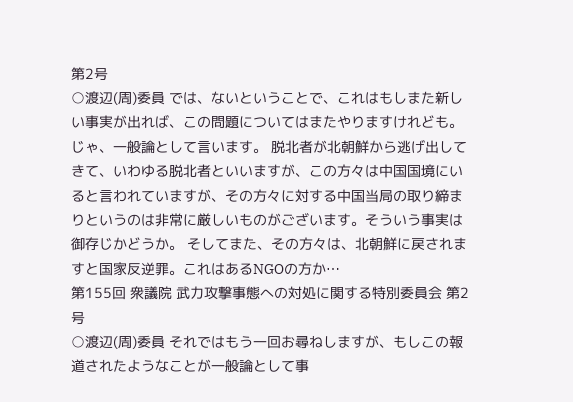第2号
○渡辺(周)委員 では、ないということで、これはもしまた新しい事実が出れば、この問題についてはまたやりますけれども。 じゃ、一般論として言います。 脱北者が北朝鮮から逃げ出してきて、いわゆる脱北者といいますが、この方々は中国国境にいると言われていますが、その方々に対する中国当局の取り締まりというのは非常に厳しいものがございます。そういう事実は御存じかどうか。 そしてまた、その方々は、北朝鮮に戻されますと国家反逆罪。これはあるNGOの方か…
第155回 衆議院 武力攻撃事態への対処に関する特別委員会 第2号
○渡辺(周)委員 それではもう一回お尋ねしますが、もしこの報道されたようなことが一般論として事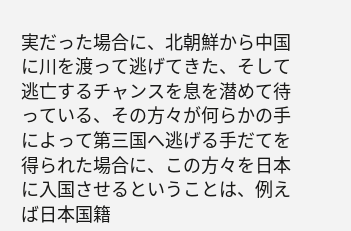実だった場合に、北朝鮮から中国に川を渡って逃げてきた、そして逃亡するチャンスを息を潜めて待っている、その方々が何らかの手によって第三国へ逃げる手だてを得られた場合に、この方々を日本に入国させるということは、例えば日本国籍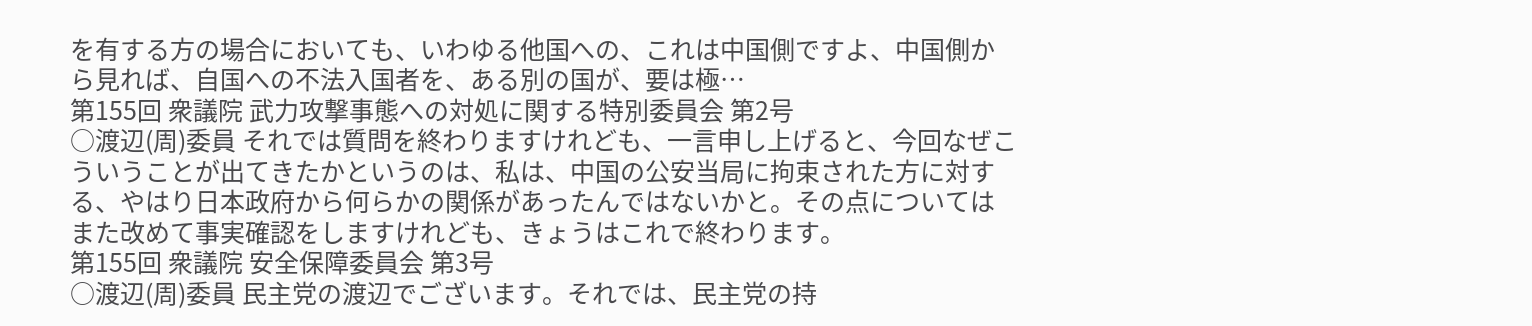を有する方の場合においても、いわゆる他国への、これは中国側ですよ、中国側から見れば、自国への不法入国者を、ある別の国が、要は極…
第155回 衆議院 武力攻撃事態への対処に関する特別委員会 第2号
○渡辺(周)委員 それでは質問を終わりますけれども、一言申し上げると、今回なぜこういうことが出てきたかというのは、私は、中国の公安当局に拘束された方に対する、やはり日本政府から何らかの関係があったんではないかと。その点についてはまた改めて事実確認をしますけれども、きょうはこれで終わります。
第155回 衆議院 安全保障委員会 第3号
○渡辺(周)委員 民主党の渡辺でございます。それでは、民主党の持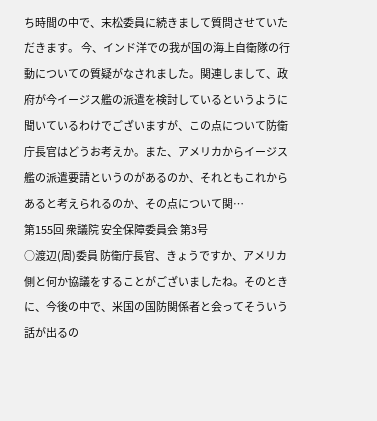ち時間の中で、末松委員に続きまして質問させていただきます。 今、インド洋での我が国の海上自衛隊の行動についての質疑がなされました。関連しまして、政府が今イージス艦の派遣を検討しているというように聞いているわけでございますが、この点について防衛庁長官はどうお考えか。また、アメリカからイージス艦の派遣要請というのがあるのか、それともこれからあると考えられるのか、その点について関…
第155回 衆議院 安全保障委員会 第3号
○渡辺(周)委員 防衛庁長官、きょうですか、アメリカ側と何か協議をすることがございましたね。そのときに、今後の中で、米国の国防関係者と会ってそういう話が出るの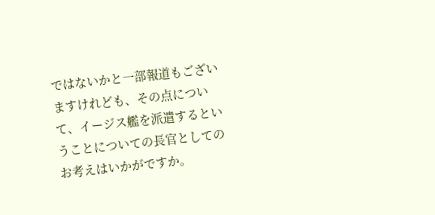ではないかと一部報道もございますけれども、その点について、イージス艦を派遣するということについての長官としてのお考えはいかがですか。